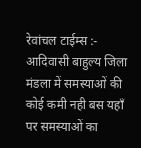रेवांचल टाईम्स :- आदिवासी बाहुल्य जिला मंडला में समस्याओं की कोई कमी नही बस यहाँ पर समस्याओं का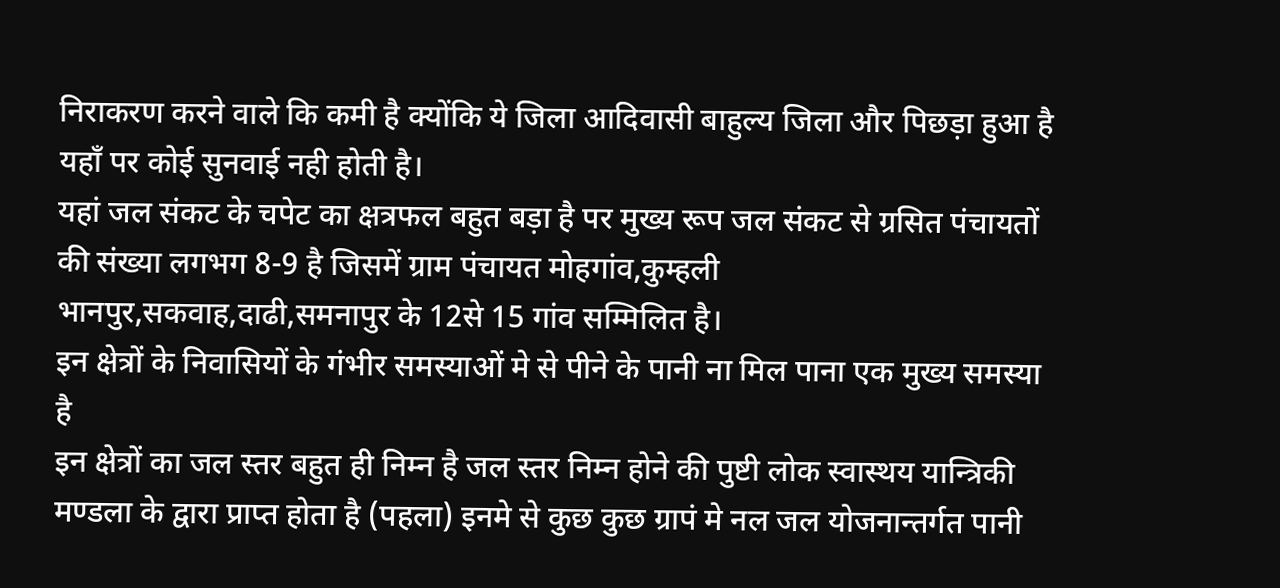निराकरण करने वाले कि कमी है क्योंकि ये जिला आदिवासी बाहुल्य जिला और पिछड़ा हुआ है यहाँ पर कोई सुनवाई नही होती है।
यहां जल संकट के चपेट का क्षत्रफल बहुत बड़ा है पर मुख्य रूप जल संकट से ग्रसित पंचायतों की संख्या लगभग 8-9 है जिसमें ग्राम पंचायत मोहगांव,कुम्हली भानपुर,सकवाह,दाढी,समनापुर के 12से 15 गांव सम्मिलित है।
इन क्षेत्रों के निवासियों के गंभीर समस्याओं मे से पीने के पानी ना मिल पाना एक मुख्य समस्या है
इन क्षेत्रों का जल स्तर बहुत ही निम्न है जल स्तर निम्न होने की पुष्टी लोक स्वास्थय यान्त्रिकी मण्डला के द्वारा प्राप्त होता है (पहला) इनमे से कुछ कुछ ग्रापं मे नल जल योजनान्तर्गत पानी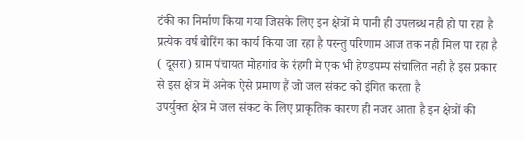टंकी का निर्माण किया गया जिसके लिए इन क्षेत्रों मे पानी ही उपलब्ध नही हो पा रहा है
प्रत्येक वर्ष बोरिंग का कार्य किया जा रहा है परन्तु परिणाम आज तक नही मिल पा रहा है ( दूसरा) ग्राम पंचायत मोहगांव के रंहगी मे एक भी हेण्डपम्प संचालित नही है इस प्रकार से इस क्षेत्र में अनेक ऐसे प्रमाण हैं जो जल संकट को इंगित करता है
उपर्युक्त क्षेत्र मे जल संकट के लिए प्राकृतिक कारण ही नजर आता है इन क्षेत्रों की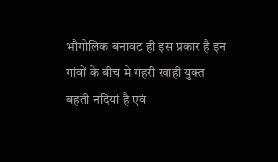भौगोलिक बनावट ही इस प्रकार है इन गांवों के बीच मे गहरी खाही युक्त बहती नदियां है एवं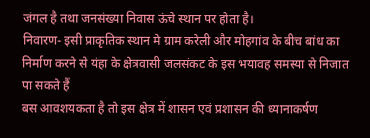जंगल है तथा जनसंख्या निवास ऊंचे स्थान पर होता है।
निवारण- इसी प्राकृतिक स्थान मे ग्राम करेली और मोहगांव के बीच बांध का निर्माण करने से यंहा के क्षेत्रवासी जलसंकट के इस भयावह समस्या से निजात पा सकते हैं
बस आवशयकता है तो इस क्षेत्र में शासन एवं प्रशासन की ध्यानाकर्षण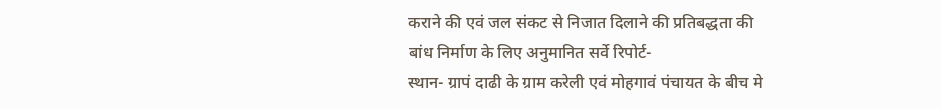कराने की एवं जल संकट से निजात दिलाने की प्रतिबद्धता की
बांध निर्माण के लिए अनुमानित सर्वे रिपोर्ट-
स्थान- ग्रापं दाढी के ग्राम करेली एवं मोहगावं पंचायत के बीच मे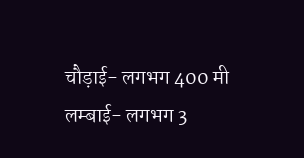चौड़ाई- लगभग 400 मी
लम्बाई- लगभग 3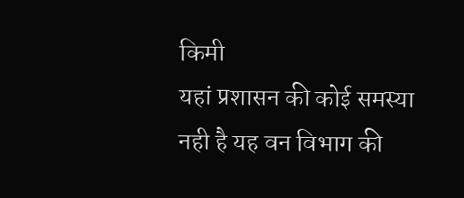किमी
यहां प्रशासन की कोई समस्या नही है यह वन विभाग की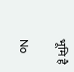भूमि है

No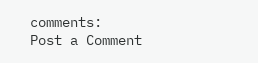comments:
Post a Comment